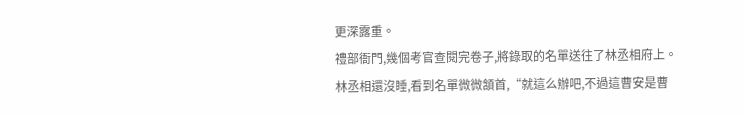更深露重。
禮部衙門,幾個考官查閱完卷子,將錄取的名單送往了林丞相府上。
林丞相還沒睡,看到名單微微頷首,“就這么辦吧,不過這曹安是曹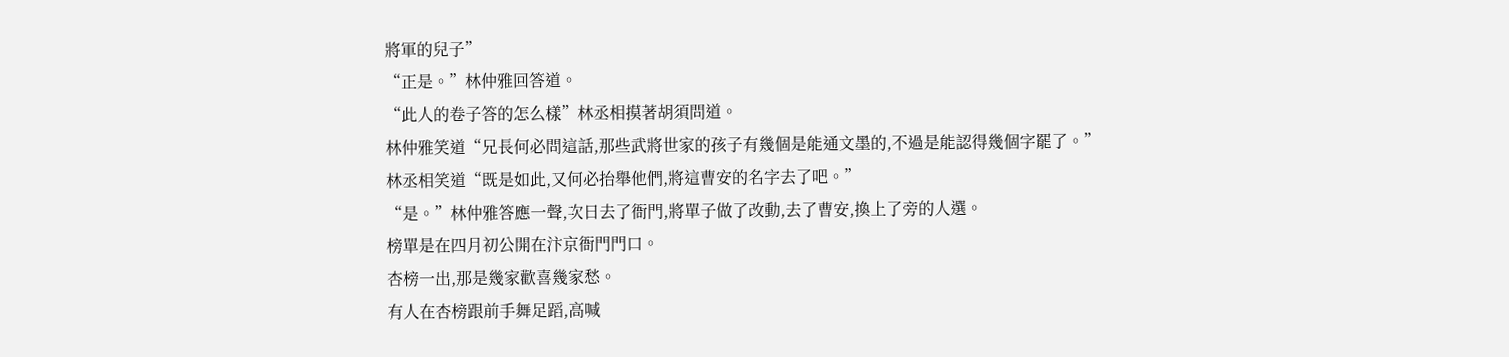將軍的兒子”
“正是。”林仲雅回答道。
“此人的卷子答的怎么樣”林丞相摸著胡須問道。
林仲雅笑道“兄長何必問這話,那些武將世家的孩子有幾個是能通文墨的,不過是能認得幾個字罷了。”
林丞相笑道“既是如此,又何必抬舉他們,將這曹安的名字去了吧。”
“是。”林仲雅答應一聲,次日去了衙門,將單子做了改動,去了曹安,換上了旁的人選。
榜單是在四月初公開在汴京衙門門口。
杏榜一出,那是幾家歡喜幾家愁。
有人在杏榜跟前手舞足蹈,高喊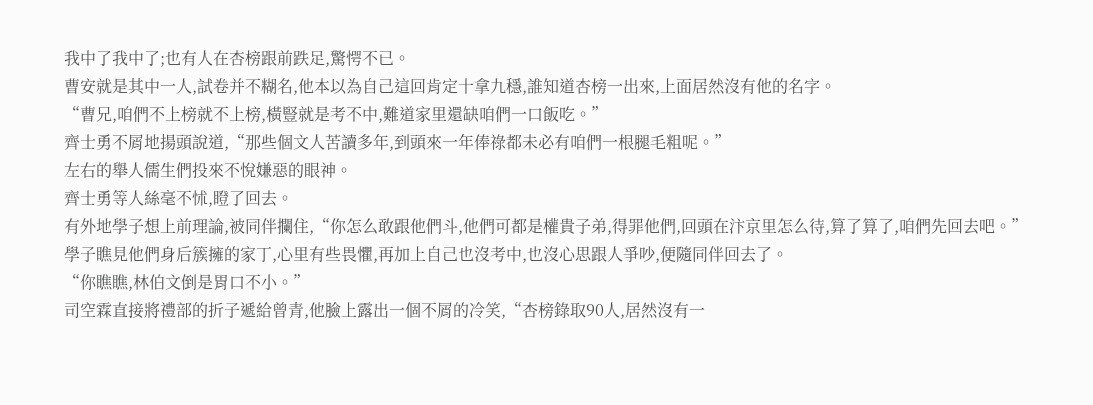我中了我中了;也有人在杏榜跟前跌足,驚愕不已。
曹安就是其中一人,試卷并不糊名,他本以為自己這回肯定十拿九穩,誰知道杏榜一出來,上面居然沒有他的名字。
“曹兄,咱們不上榜就不上榜,橫豎就是考不中,難道家里還缺咱們一口飯吃。”
齊士勇不屑地揚頭說道,“那些個文人苦讀多年,到頭來一年俸祿都未必有咱們一根腿毛粗呢。”
左右的舉人儒生們投來不悅嫌惡的眼神。
齊士勇等人絲毫不怵,瞪了回去。
有外地學子想上前理論,被同伴攔住,“你怎么敢跟他們斗,他們可都是權貴子弟,得罪他們,回頭在汴京里怎么待,算了算了,咱們先回去吧。”
學子瞧見他們身后簇擁的家丁,心里有些畏懼,再加上自己也沒考中,也沒心思跟人爭吵,便隨同伴回去了。
“你瞧瞧,林伯文倒是胃口不小。”
司空霖直接將禮部的折子遞給曾青,他臉上露出一個不屑的冷笑,“杏榜錄取90人,居然沒有一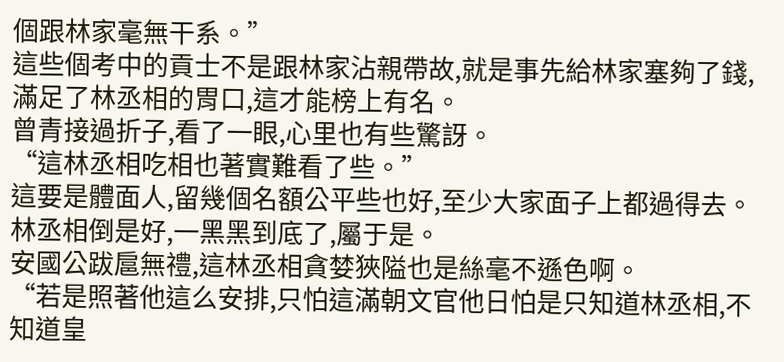個跟林家毫無干系。”
這些個考中的貢士不是跟林家沾親帶故,就是事先給林家塞夠了錢,滿足了林丞相的胃口,這才能榜上有名。
曾青接過折子,看了一眼,心里也有些驚訝。
“這林丞相吃相也著實難看了些。”
這要是體面人,留幾個名額公平些也好,至少大家面子上都過得去。
林丞相倒是好,一黑黑到底了,屬于是。
安國公跋扈無禮,這林丞相貪婪狹隘也是絲毫不遜色啊。
“若是照著他這么安排,只怕這滿朝文官他日怕是只知道林丞相,不知道皇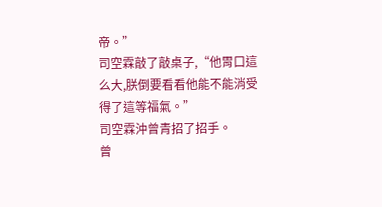帝。”
司空霖敲了敲桌子,“他胃口這么大,朕倒要看看他能不能消受得了這等福氣。”
司空霖沖曾青招了招手。
曾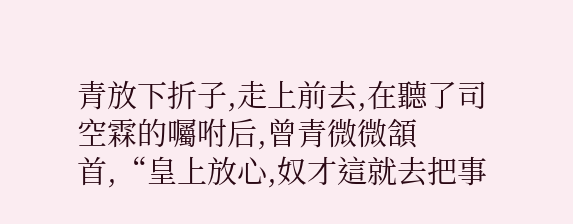青放下折子,走上前去,在聽了司空霖的囑咐后,曾青微微頷首,“皇上放心,奴才這就去把事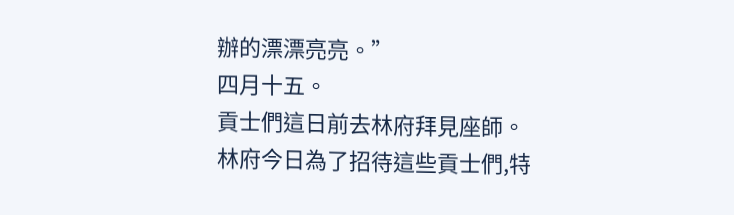辦的漂漂亮亮。”
四月十五。
貢士們這日前去林府拜見座師。
林府今日為了招待這些貢士們,特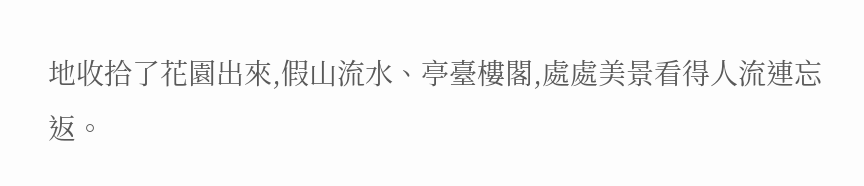地收拾了花園出來,假山流水、亭臺樓閣,處處美景看得人流連忘返。